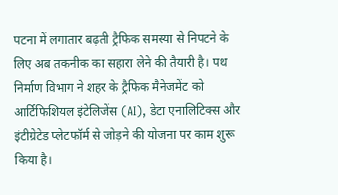पटना में लगातार बढ़ती ट्रैफिक समस्या से निपटने के लिए अब तकनीक का सहारा लेने की तैयारी है। पथ निर्माण विभाग ने शहर के ट्रैफिक मैनेजमेंट को आर्टिफिशियल इंटेलिजेंस (AI), डेटा एनालिटिक्स और इंटीग्रेटेड प्लेटफॉर्म से जोड़ने की योजना पर काम शुरू किया है।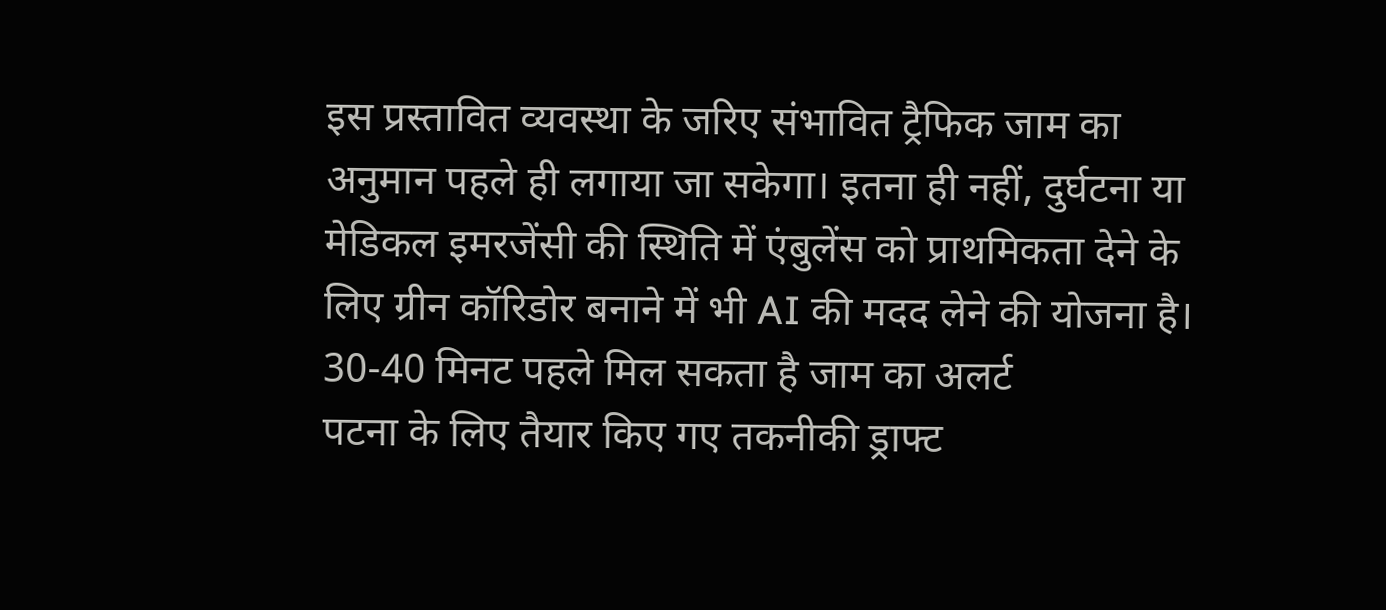इस प्रस्तावित व्यवस्था के जरिए संभावित ट्रैफिक जाम का अनुमान पहले ही लगाया जा सकेगा। इतना ही नहीं, दुर्घटना या मेडिकल इमरजेंसी की स्थिति में एंबुलेंस को प्राथमिकता देने के लिए ग्रीन कॉरिडोर बनाने में भी AI की मदद लेने की योजना है।
30-40 मिनट पहले मिल सकता है जाम का अलर्ट
पटना के लिए तैयार किए गए तकनीकी ड्राफ्ट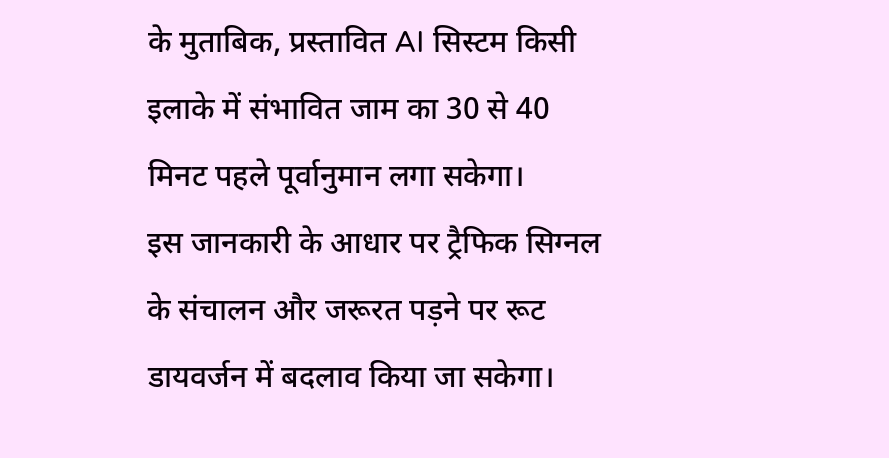के मुताबिक, प्रस्तावित AI सिस्टम किसी इलाके में संभावित जाम का 30 से 40 मिनट पहले पूर्वानुमान लगा सकेगा।
इस जानकारी के आधार पर ट्रैफिक सिग्नल के संचालन और जरूरत पड़ने पर रूट डायवर्जन में बदलाव किया जा सकेगा।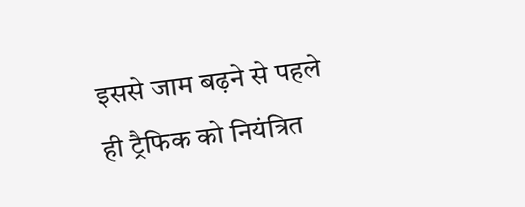इससे जाम बढ़ने से पहले ही ट्रैफिक को नियंत्रित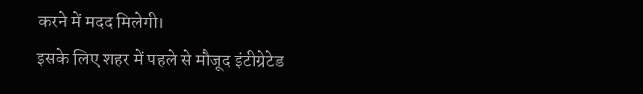करने में मदद मिलेगी।
इसके लिए शहर में पहले से मौजूद इंटीग्रेटेड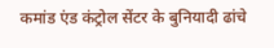कमांड एंड कंट्रोल सेंटर के बुनियादी ढांचे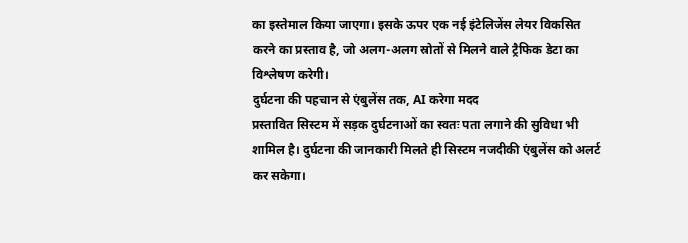का इस्तेमाल किया जाएगा। इसके ऊपर एक नई इंटेलिजेंस लेयर विकसित करने का प्रस्ताव है, जो अलग-अलग स्रोतों से मिलने वाले ट्रैफिक डेटा का विश्लेषण करेगी।
दुर्घटना की पहचान से एंबुलेंस तक, AI करेगा मदद
प्रस्तावित सिस्टम में सड़क दुर्घटनाओं का स्वतः पता लगाने की सुविधा भी शामिल है। दुर्घटना की जानकारी मिलते ही सिस्टम नजदीकी एंबुलेंस को अलर्ट कर सकेगा।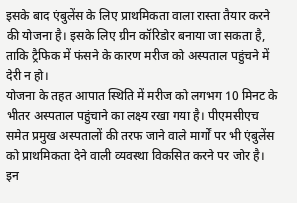इसके बाद एंबुलेंस के लिए प्राथमिकता वाला रास्ता तैयार करने की योजना है। इसके लिए ग्रीन कॉरिडोर बनाया जा सकता है, ताकि ट्रैफिक में फंसने के कारण मरीज को अस्पताल पहुंचने में देरी न हो।
योजना के तहत आपात स्थिति में मरीज को लगभग 10 मिनट के भीतर अस्पताल पहुंचाने का लक्ष्य रखा गया है। पीएमसीएच समेत प्रमुख अस्पतालों की तरफ जाने वाले मार्गों पर भी एंबुलेंस को प्राथमिकता देने वाली व्यवस्था विकसित करने पर जोर है।
इन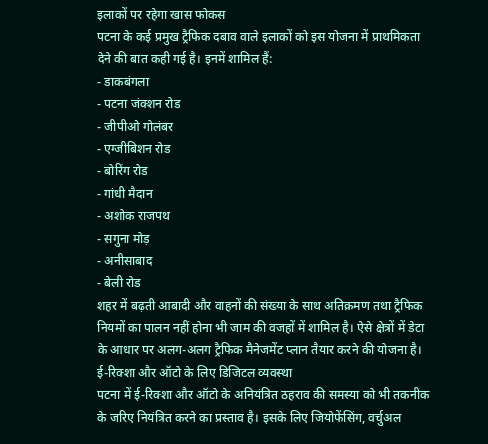इलाकों पर रहेगा खास फोकस
पटना के कई प्रमुख ट्रैफिक दबाव वाले इलाकों को इस योजना में प्राथमिकता देने की बात कही गई है। इनमें शामिल हैं:
- डाकबंगला
- पटना जंक्शन रोड
- जीपीओ गोलंबर
- एग्जीबिशन रोड
- बोरिंग रोड
- गांधी मैदान
- अशोक राजपथ
- सगुना मोड़
- अनीसाबाद
- बेली रोड
शहर में बढ़ती आबादी और वाहनों की संख्या के साथ अतिक्रमण तथा ट्रैफिक नियमों का पालन नहीं होना भी जाम की वजहों में शामिल है। ऐसे क्षेत्रों में डेटा के आधार पर अलग-अलग ट्रैफिक मैनेजमेंट प्लान तैयार करने की योजना है।
ई-रिक्शा और ऑटो के लिए डिजिटल व्यवस्था
पटना में ई-रिक्शा और ऑटो के अनियंत्रित ठहराव की समस्या को भी तकनीक के जरिए नियंत्रित करने का प्रस्ताव है। इसके लिए जियोफेंसिंग, वर्चुअल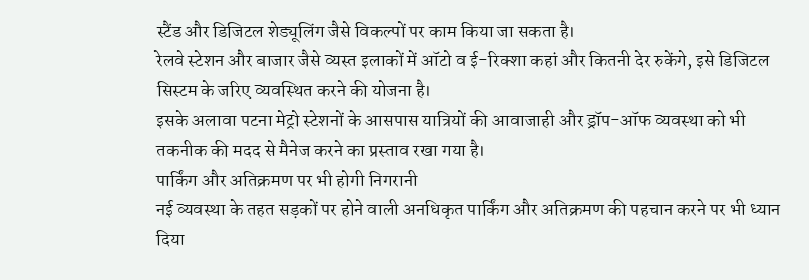स्टैंड और डिजिटल शेड्यूलिंग जैसे विकल्पों पर काम किया जा सकता है।
रेलवे स्टेशन और बाजार जैसे व्यस्त इलाकों में ऑटो व ई-रिक्शा कहां और कितनी देर रुकेंगे, इसे डिजिटल सिस्टम के जरिए व्यवस्थित करने की योजना है।
इसके अलावा पटना मेट्रो स्टेशनों के आसपास यात्रियों की आवाजाही और ड्रॉप-ऑफ व्यवस्था को भी तकनीक की मदद से मैनेज करने का प्रस्ताव रखा गया है।
पार्किंग और अतिक्रमण पर भी होगी निगरानी
नई व्यवस्था के तहत सड़कों पर होने वाली अनधिकृत पार्किंग और अतिक्रमण की पहचान करने पर भी ध्यान दिया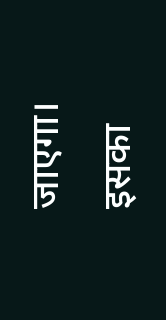जाएगा। इसका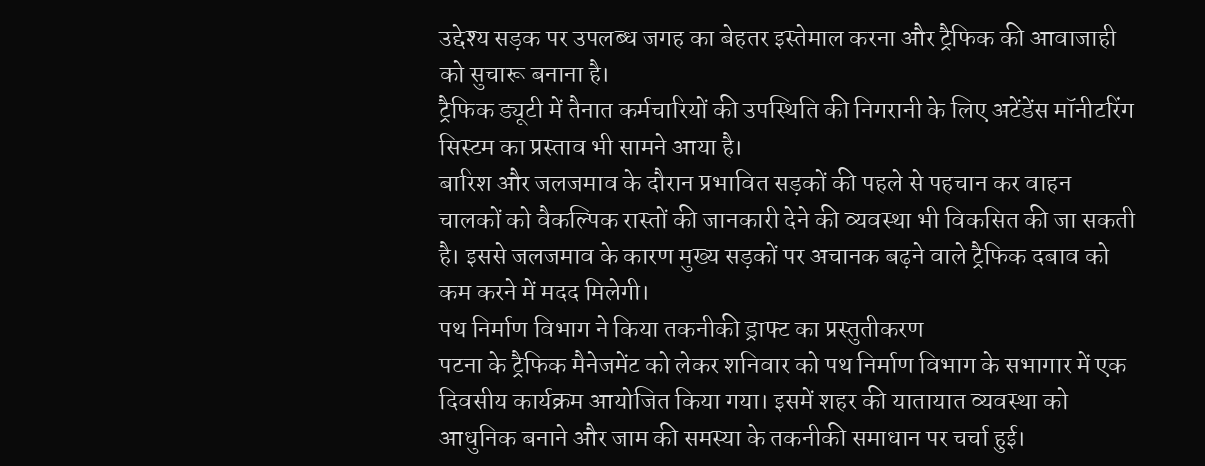उद्देश्य सड़क पर उपलब्ध जगह का बेहतर इस्तेमाल करना और ट्रैफिक की आवाजाही को सुचारू बनाना है।
ट्रैफिक ड्यूटी में तैनात कर्मचारियों की उपस्थिति की निगरानी के लिए अटेंडेंस मॉनीटरिंग सिस्टम का प्रस्ताव भी सामने आया है।
बारिश और जलजमाव के दौरान प्रभावित सड़कों की पहले से पहचान कर वाहन चालकों को वैकल्पिक रास्तों की जानकारी देने की व्यवस्था भी विकसित की जा सकती है। इससे जलजमाव के कारण मुख्य सड़कों पर अचानक बढ़ने वाले ट्रैफिक दबाव को कम करने में मदद मिलेगी।
पथ निर्माण विभाग ने किया तकनीकी ड्राफ्ट का प्रस्तुतीकरण
पटना के ट्रैफिक मैनेजमेंट को लेकर शनिवार को पथ निर्माण विभाग के सभागार में एक दिवसीय कार्यक्रम आयोजित किया गया। इसमें शहर की यातायात व्यवस्था को आधुनिक बनाने और जाम की समस्या के तकनीकी समाधान पर चर्चा हुई।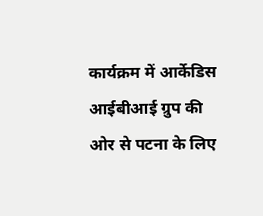कार्यक्रम में आर्केडिस आईबीआई ग्रुप की ओर से पटना के लिए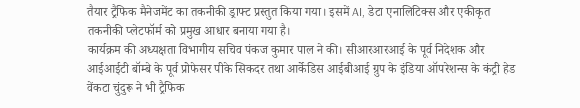तैयार ट्रैफिक मैनेजमेंट का तकनीकी ड्राफ्ट प्रस्तुत किया गया। इसमें AI, डेटा एनालिटिक्स और एकीकृत तकनीकी प्लेटफॉर्म को प्रमुख आधार बनाया गया है।
कार्यक्रम की अध्यक्षता विभागीय सचिव पंकज कुमार पाल ने की। सीआरआरआई के पूर्व निदेशक और आईआईटी बॉम्बे के पूर्व प्रोफेसर पीके सिकदर तथा आर्केडिस आईबीआई ग्रुप के इंडिया ऑपरेशन्स के कंट्री हेड वेंकटा चुंदुरू ने भी ट्रैफिक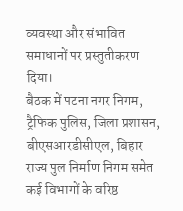व्यवस्था और संभावित समाधानों पर प्रस्तुतीकरण दिया।
बैठक में पटना नगर निगम, ट्रैफिक पुलिस, जिला प्रशासन, बीएसआरडीसीएल, बिहार राज्य पुल निर्माण निगम समेत कई विभागों के वरिष्ठ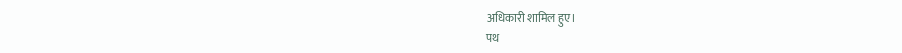अधिकारी शामिल हुए।
पथ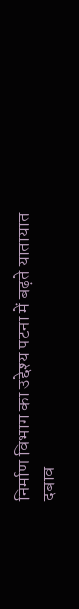निर्माण विभाग का उद्देश्य पटना में बढ़ते यातायात दबाव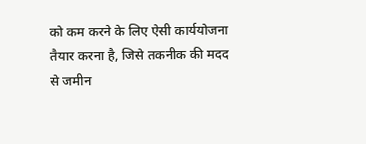को कम करने के लिए ऐसी कार्ययोजना तैयार करना है, जिसे तकनीक की मदद से जमीन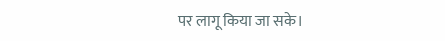पर लागू किया जा सके।